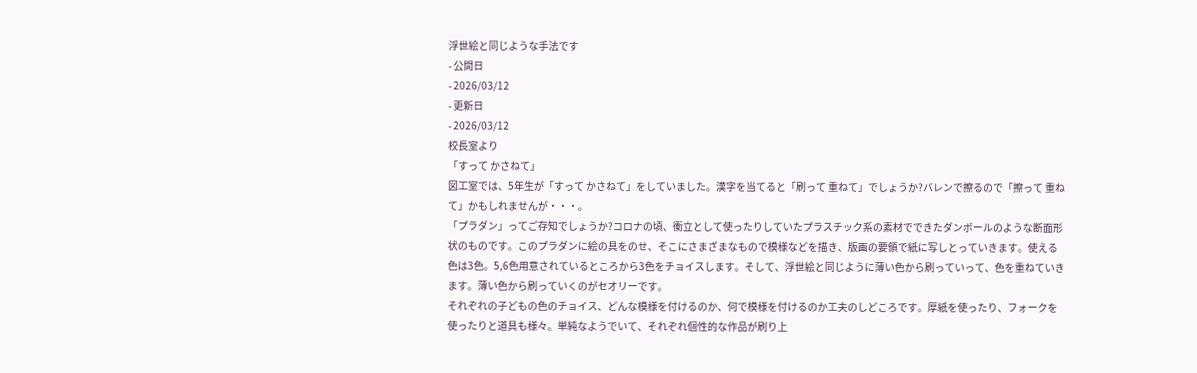浮世絵と同じような手法です
- 公開日
- 2026/03/12
- 更新日
- 2026/03/12
校長室より
「すって かさねて」
図工室では、5年生が「すって かさねて」をしていました。漢字を当てると「刷って 重ねて」でしょうか?バレンで擦るので「擦って 重ねて」かもしれませんが・・・。
「プラダン」ってご存知でしょうか?コロナの頃、衝立として使ったりしていたプラスチック系の素材でできたダンボールのような断面形状のものです。このプラダンに絵の具をのせ、そこにさまざまなもので模様などを描き、版画の要領で紙に写しとっていきます。使える色は3色。5,6色用意されているところから3色をチョイスします。そして、浮世絵と同じように薄い色から刷っていって、色を重ねていきます。薄い色から刷っていくのがセオリーです。
それぞれの子どもの色のチョイス、どんな模様を付けるのか、何で模様を付けるのか工夫のしどころです。厚紙を使ったり、フォークを使ったりと道具も様々。単純なようでいて、それぞれ個性的な作品が刷り上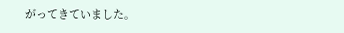がってきていました。